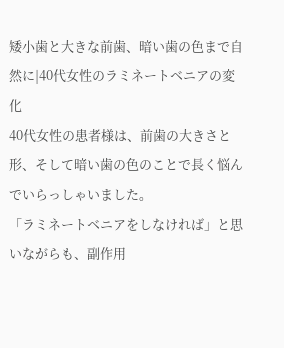矮小歯と大きな前歯、暗い歯の色まで自然に|40代女性のラミネートベニアの変化
40代女性の患者様は、前歯の大きさと形、そして暗い歯の色のことで長く悩んでいらっしゃいました。
「ラミネートベニアをしなければ」と思いながらも、副作用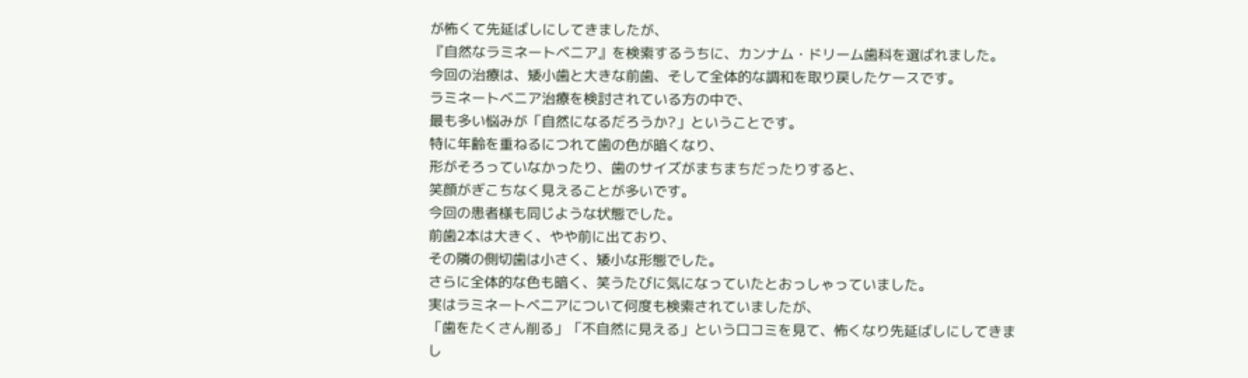が怖くて先延ばしにしてきましたが、
『自然なラミネートベニア』を検索するうちに、カンナム・ドリーム歯科を選ばれました。
今回の治療は、矮小歯と大きな前歯、そして全体的な調和を取り戻したケースです。
ラミネートベニア治療を検討されている方の中で、
最も多い悩みが「自然になるだろうか?」ということです。
特に年齢を重ねるにつれて歯の色が暗くなり、
形がそろっていなかったり、歯のサイズがまちまちだったりすると、
笑顔がぎこちなく見えることが多いです。
今回の患者様も同じような状態でした。
前歯2本は大きく、やや前に出ており、
その隣の側切歯は小さく、矮小な形態でした。
さらに全体的な色も暗く、笑うたびに気になっていたとおっしゃっていました。
実はラミネートベニアについて何度も検索されていましたが、
「歯をたくさん削る」「不自然に見える」という口コミを見て、怖くなり先延ばしにしてきまし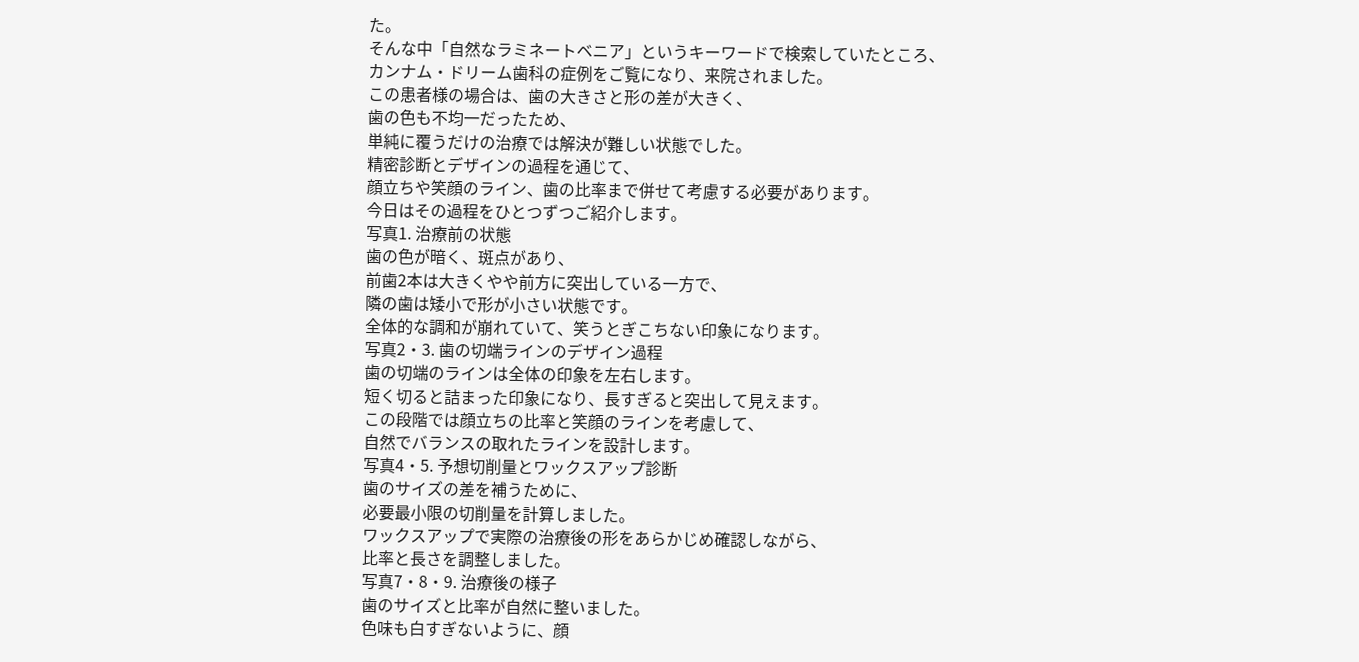た。
そんな中「自然なラミネートベニア」というキーワードで検索していたところ、
カンナム・ドリーム歯科の症例をご覧になり、来院されました。
この患者様の場合は、歯の大きさと形の差が大きく、
歯の色も不均一だったため、
単純に覆うだけの治療では解決が難しい状態でした。
精密診断とデザインの過程を通じて、
顔立ちや笑顔のライン、歯の比率まで併せて考慮する必要があります。
今日はその過程をひとつずつご紹介します。
写真1. 治療前の状態
歯の色が暗く、斑点があり、
前歯2本は大きくやや前方に突出している一方で、
隣の歯は矮小で形が小さい状態です。
全体的な調和が崩れていて、笑うとぎこちない印象になります。
写真2・3. 歯の切端ラインのデザイン過程
歯の切端のラインは全体の印象を左右します。
短く切ると詰まった印象になり、長すぎると突出して見えます。
この段階では顔立ちの比率と笑顔のラインを考慮して、
自然でバランスの取れたラインを設計します。
写真4・5. 予想切削量とワックスアップ診断
歯のサイズの差を補うために、
必要最小限の切削量を計算しました。
ワックスアップで実際の治療後の形をあらかじめ確認しながら、
比率と長さを調整しました。
写真7・8・9. 治療後の様子
歯のサイズと比率が自然に整いました。
色味も白すぎないように、顔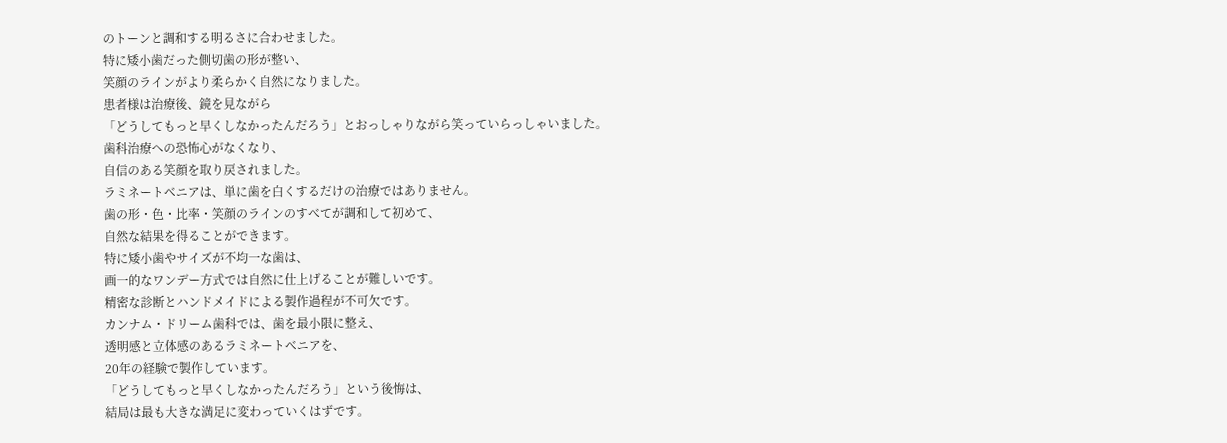のトーンと調和する明るさに合わせました。
特に矮小歯だった側切歯の形が整い、
笑顔のラインがより柔らかく自然になりました。
患者様は治療後、鏡を見ながら
「どうしてもっと早くしなかったんだろう」とおっしゃりながら笑っていらっしゃいました。
歯科治療への恐怖心がなくなり、
自信のある笑顔を取り戻されました。
ラミネートベニアは、単に歯を白くするだけの治療ではありません。
歯の形・色・比率・笑顔のラインのすべてが調和して初めて、
自然な結果を得ることができます。
特に矮小歯やサイズが不均一な歯は、
画一的なワンデー方式では自然に仕上げることが難しいです。
精密な診断とハンドメイドによる製作過程が不可欠です。
カンナム・ドリーム歯科では、歯を最小限に整え、
透明感と立体感のあるラミネートベニアを、
20年の経験で製作しています。
「どうしてもっと早くしなかったんだろう」という後悔は、
結局は最も大きな満足に変わっていくはずです。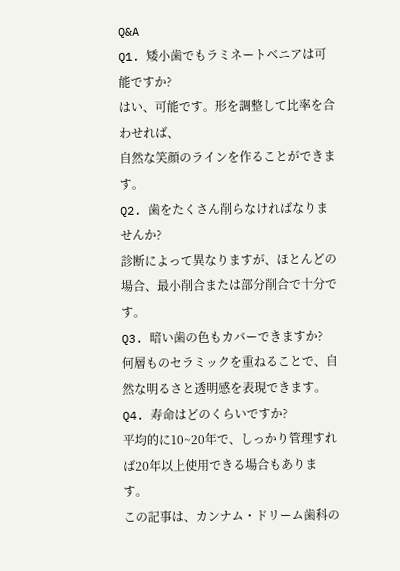Q&A
Q1. 矮小歯でもラミネートベニアは可能ですか?
はい、可能です。形を調整して比率を合わせれば、
自然な笑顔のラインを作ることができます。
Q2. 歯をたくさん削らなければなりませんか?
診断によって異なりますが、ほとんどの場合、最小削合または部分削合で十分です。
Q3. 暗い歯の色もカバーできますか?
何層ものセラミックを重ねることで、自然な明るさと透明感を表現できます。
Q4. 寿命はどのくらいですか?
平均的に10~20年で、しっかり管理すれば20年以上使用できる場合もあります。
この記事は、カンナム・ドリーム歯科の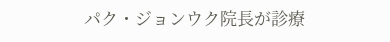パク・ジョンウク院長が診療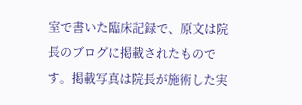室で書いた臨床記録で、原文は院長のブログに掲載されたものです。掲載写真は院長が施術した実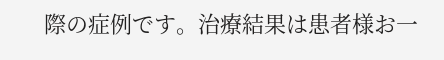際の症例です。治療結果は患者様お一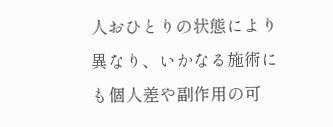人おひとりの状態により異なり、いかなる施術にも個人差や副作用の可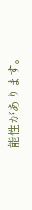能性があります。